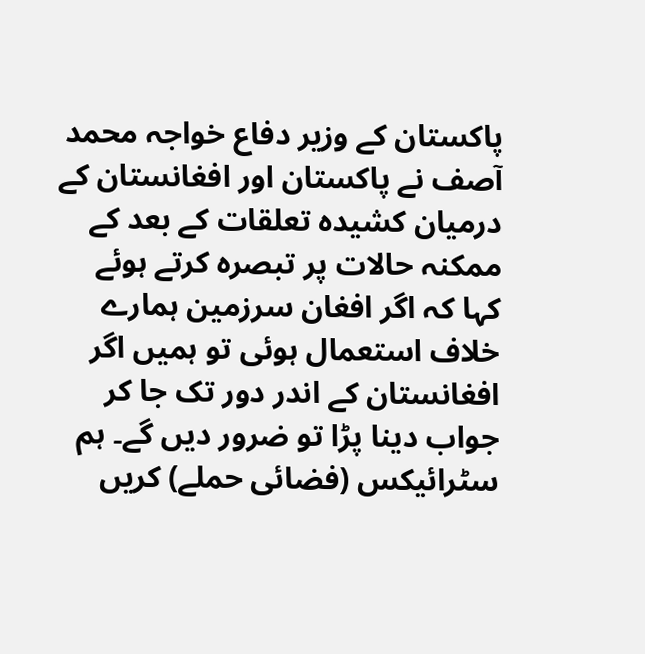پاکستان کے وزیر دفاع خواجہ محمد آصف نے پاکستان اور افغانستان کے درمیان کشیدہ تعلقات کے بعد کے ممکنہ حالات پر تبصرہ کرتے ہوئے کہا کہ اگر افغان سرزمین ہمارے خلاف استعمال ہوئی تو ہمیں اگر افغانستان کے اندر دور تک جا کر جواب دینا پڑا تو ضرور دیں گے۔ ہم سٹرائیکس (فضائی حملے) کریں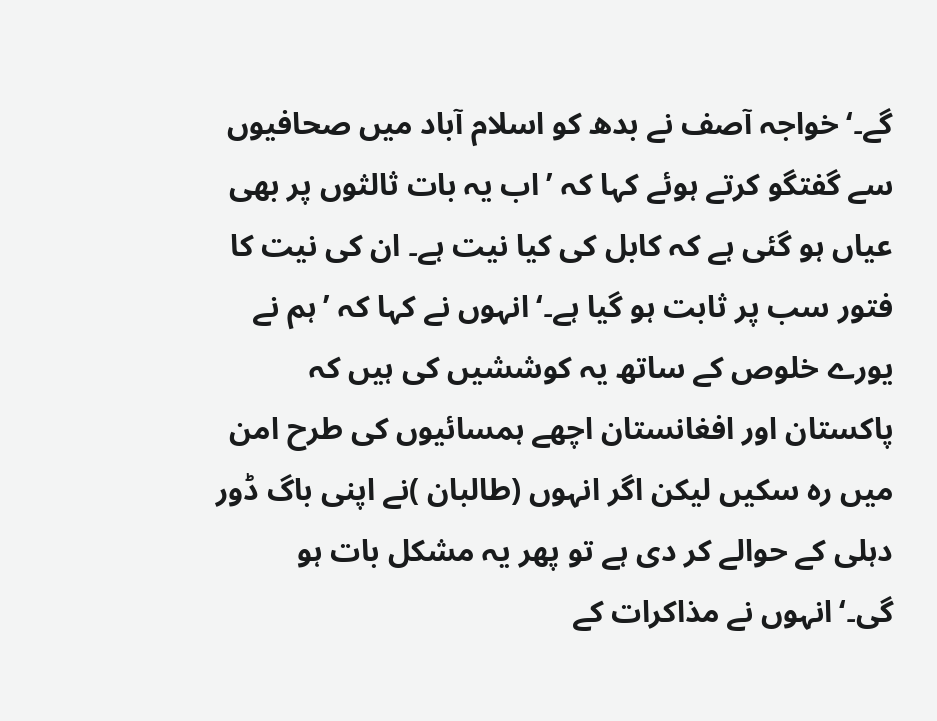گے۔‘خواجہ آصف نے بدھ کو اسلام آباد میں صحافیوں سے گفتگو کرتے ہوئے کہا کہ ’اب یہ بات ثالثوں پر بھی عیاں ہو گئی ہے کہ کابل کی کیا نیت ہے۔ ان کی نیت کا فتور سب پر ثابت ہو گیا ہے۔‘انہوں نے کہا کہ ’ہم نے یورے خلوص کے ساتھ یہ کوششیں کی ہیں کہ پاکستان اور افغانستان اچھے ہمسائیوں کی طرح امن میں رہ سکیں لیکن اگر انہوں (طالبان )نے اپنی باگ ڈور دہلی کے حوالے کر دی ہے تو پھر یہ مشکل بات ہو گی۔‘انہوں نے مذاکرات کے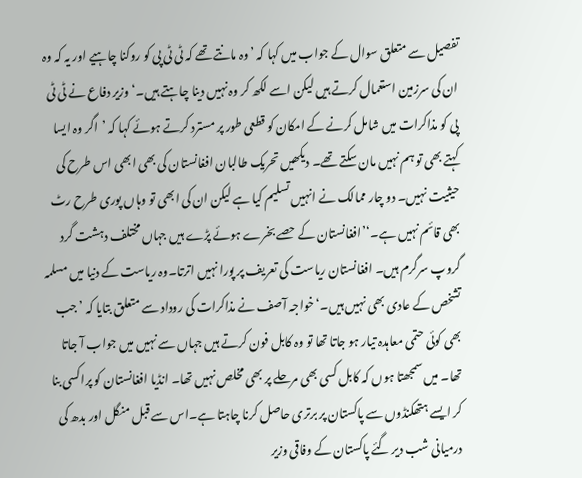تفصیل سے متعلق سوال کے جواب میں کہا کہ ’وہ مانتے تھے کہ ٹی ٹی پی کو روکنا چاہیے اور یہ کہ وہ ان کی سرزمین استعمال کرتے ہیں لیکن اسے لکھ کر وہ نہیں دینا چاہتے ہیں۔‘وزیر دفاع نے ٹی ٹی پی کو مذاکرات میں شامل کرنے کے امکان کو قطعی طور پر مسترد کرتے ہوئے کہا کہ ’اگر وہ ایسا کہتے بھی تو ہم نہیں مان سکتے تھے۔ دیکھیں تحریک طالبان افغانستان کی بھی ابھی اس طرح کی حیثیت نہیں۔ دو چار ممالک نے انہیں تسلیم کیا ہے لیکن ان کی ابھی تو وہاں پوری طرح رٹ بھی قائم نہیں ہے۔‘’افغانستان کے حصے بخرے ہوئے پڑے ہیں جہاں مختلف دہشت گرد گروپ سرگرم ہیں۔ افغانستان ریاست کی تعریف پر پورا نہیں اترتا۔وہ ریاست کے دنیا میں مسلمہ تشخص کے عادی بھی نہیں ہیں۔‘خواجہ آصف نے مذاکرات کی روداد سے متعلق بتایا کہ ’جب بھی کوئی حتمی معاہدہ تیار ہو جاتا تھا تو وہ کابل فون کرتے ہیں جہاں سے نہیں میں جواب آ جاتا تھا۔ میں سمجھتا ہوں کہ کابل کسی بھی مرحلے پر بھی مخلص نہیں تھا۔ انڈیا افغانستان کو پراکسی بنا کر ایسے ہتھکنڈوں سے پاکستان پر برتری حاصل کرنا چاہتا ہے۔اس سے قبل منگل اور بدھ کی درمیانی شب دیر گئے پاکستان کے وفاقی وزیر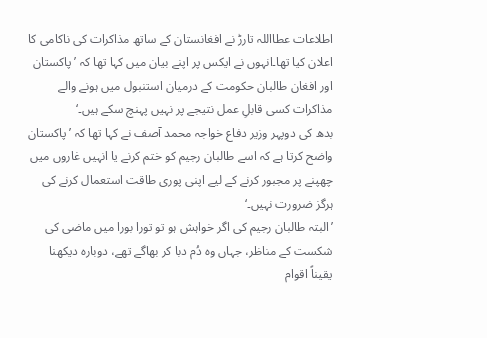اطلاعات عطااللہ تارڑ نے افغانستان کے ساتھ مذاکرات کی ناکامی کا اعلان کیا تھا۔انہوں نے ایکس پر اپنے بیان میں کہا تھا کہ ’پاکستان اور افغان طالبان حکومت کے درمیان استنبول میں ہونے والے مذاکرات کسی قابلِ عمل نتیجے پر نہیں پہنچ سکے ہیں۔‘
بدھ کی دوپہر وزیر دفاع خواجہ محمد آصف نے کہا تھا کہ ’پاکستان واضح کرتا ہے کہ اسے طالبان رجیم کو ختم کرنے یا انہیں غاروں میں چھپنے پر مجبور کرنے کے لیے اپنی پوری طاقت استعمال کرنے کی ہرگز ضرورت نہیں۔‘
’البتہ طالبان رجیم کی اگر خواہش ہو تو تورا بورا میں ماضی کی شکست کے مناظر، جہاں وہ دُم دبا کر بھاگے تھے، دوبارہ دیکھنا یقیناً اقوام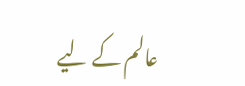عالم کے لیے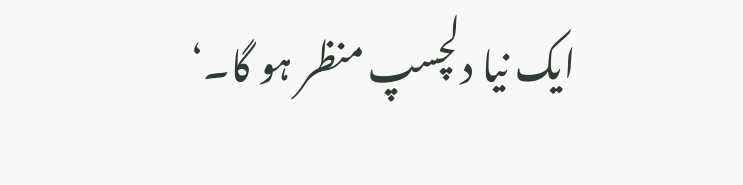ایک نیا دلچسپ منظر ہو گا۔‘